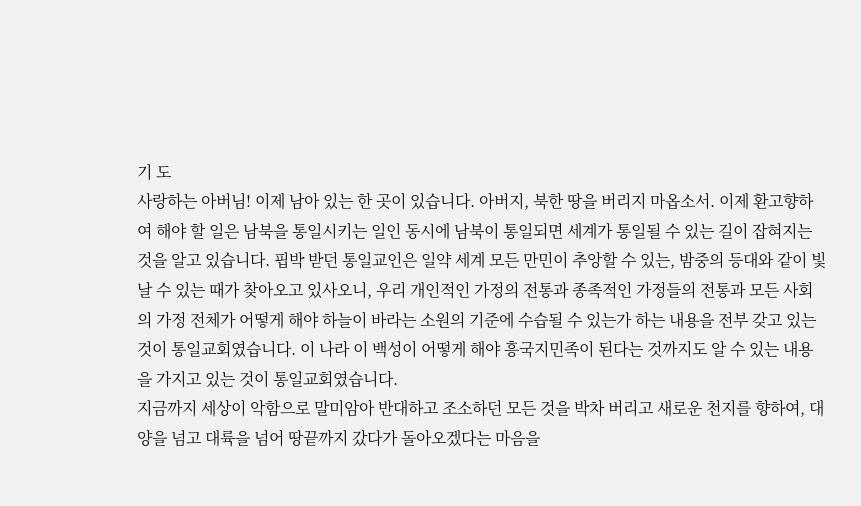기 도
사랑하는 아버님! 이제 남아 있는 한 곳이 있습니다. 아버지, 북한 땅을 버리지 마옵소서. 이제 환고향하여 해야 할 일은 남북을 통일시키는 일인 동시에 남북이 통일되면 세계가 통일될 수 있는 길이 잡혀지는 것을 알고 있습니다. 핍박 받던 통일교인은 일약 세계 모든 만민이 추앙할 수 있는, 밤중의 등대와 같이 빛날 수 있는 때가 찾아오고 있사오니, 우리 개인적인 가정의 전통과 종족적인 가정들의 전통과 모든 사회의 가정 전체가 어떻게 해야 하늘이 바라는 소원의 기준에 수습될 수 있는가 하는 내용을 전부 갖고 있는 것이 통일교회였습니다. 이 나라 이 백성이 어떻게 해야 흥국지민족이 된다는 것까지도 알 수 있는 내용을 가지고 있는 것이 통일교회였습니다.
지금까지 세상이 악함으로 말미암아 반대하고 조소하던 모든 것을 박차 버리고 새로운 천지를 향하여, 대양을 넘고 대륙을 넘어 땅끝까지 갔다가 돌아오겠다는 마음을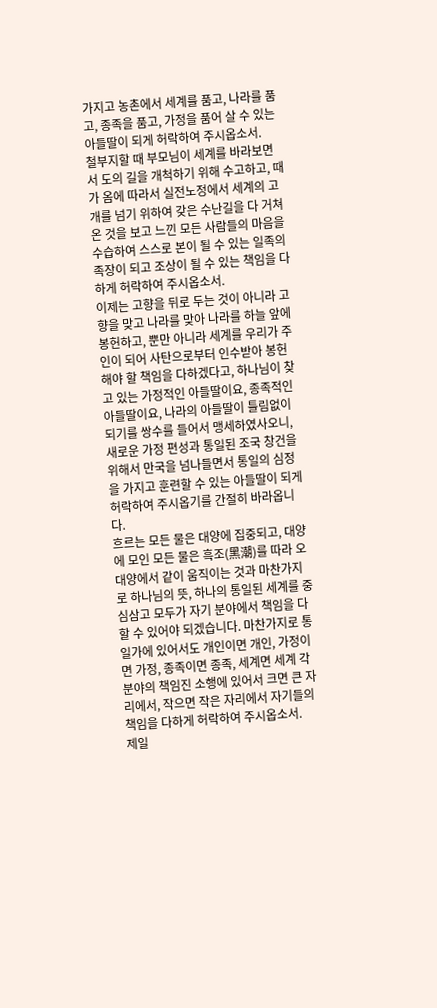가지고 농촌에서 세계를 품고, 나라를 품고, 종족을 품고, 가정을 품어 살 수 있는 아들딸이 되게 허락하여 주시옵소서.
철부지할 때 부모님이 세계를 바라보면서 도의 길을 개척하기 위해 수고하고, 때가 옴에 따라서 실전노정에서 세계의 고개를 넘기 위하여 갖은 수난길을 다 거쳐온 것을 보고 느낀 모든 사람들의 마음을 수습하여 스스로 본이 될 수 있는 일족의 족장이 되고 조상이 될 수 있는 책임을 다하게 허락하여 주시옵소서.
이제는 고향을 뒤로 두는 것이 아니라 고향을 맞고 나라를 맞아 나라를 하늘 앞에 봉헌하고, 뿐만 아니라 세계를 우리가 주인이 되어 사탄으로부터 인수받아 봉헌해야 할 책임을 다하겠다고, 하나님이 찾고 있는 가정적인 아들딸이요, 종족적인 아들딸이요, 나라의 아들딸이 틀림없이 되기를 쌍수를 들어서 맹세하였사오니, 새로운 가정 편성과 통일된 조국 창건을 위해서 만국을 넘나들면서 통일의 심정을 가지고 훈련할 수 있는 아들딸이 되게 허락하여 주시옵기를 간절히 바라옵니다.
흐르는 모든 물은 대양에 집중되고, 대양에 모인 모든 물은 흑조(黑潮)를 따라 오대양에서 같이 움직이는 것과 마찬가지로 하나님의 뜻, 하나의 통일된 세계를 중심삼고 모두가 자기 분야에서 책임을 다할 수 있어야 되겠습니다. 마찬가지로 통일가에 있어서도 개인이면 개인, 가정이면 가정, 종족이면 종족, 세계면 세계 각 분야의 책임진 소행에 있어서 크면 큰 자리에서, 작으면 작은 자리에서 자기들의 책임을 다하게 허락하여 주시옵소서.
제일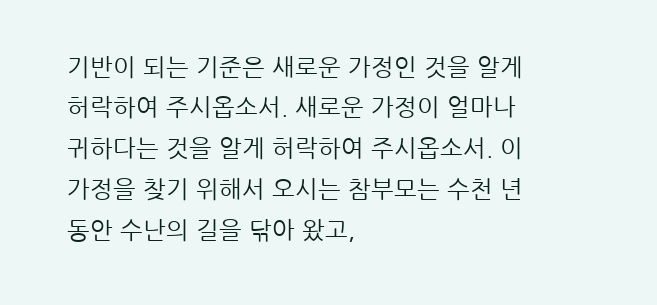기반이 되는 기준은 새로운 가정인 것을 알게 허락하여 주시옵소서. 새로운 가정이 얼마나 귀하다는 것을 알게 허락하여 주시옵소서. 이 가정을 찾기 위해서 오시는 참부모는 수천 년 동안 수난의 길을 닦아 왔고,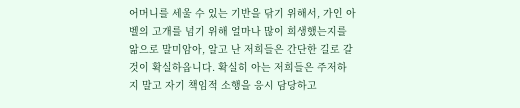어머니를 세울 수 있는 기반을 닦기 위해서, 가인 아벨의 고개를 넘기 위해 얼마나 많이 희생했는지를 앎으로 말미암아, 알고 난 저희들은 간단한 길로 갈 것이 확실하옵니다. 확실히 아는 저희들은 주저하지 말고 자기 책임적 소행을 응시 담당하고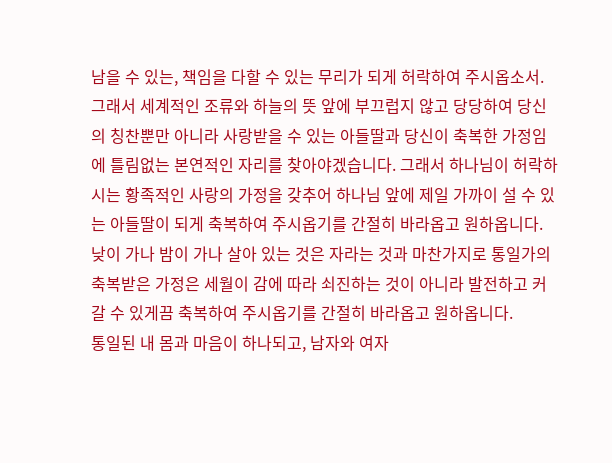남을 수 있는, 책임을 다할 수 있는 무리가 되게 허락하여 주시옵소서.
그래서 세계적인 조류와 하늘의 뜻 앞에 부끄럽지 않고 당당하여 당신의 칭찬뿐만 아니라 사랑받을 수 있는 아들딸과 당신이 축복한 가정임에 틀림없는 본연적인 자리를 찾아야겠습니다. 그래서 하나님이 허락하시는 황족적인 사랑의 가정을 갖추어 하나님 앞에 제일 가까이 설 수 있는 아들딸이 되게 축복하여 주시옵기를 간절히 바라옵고 원하옵니다.
낮이 가나 밤이 가나 살아 있는 것은 자라는 것과 마찬가지로 통일가의 축복받은 가정은 세월이 감에 따라 쇠진하는 것이 아니라 발전하고 커 갈 수 있게끔 축복하여 주시옵기를 간절히 바라옵고 원하옵니다.
통일된 내 몸과 마음이 하나되고, 남자와 여자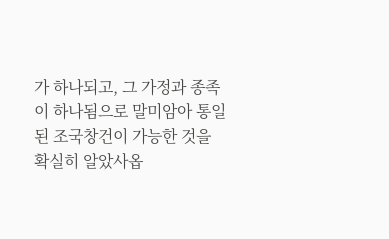가 하나되고, 그 가정과 종족이 하나됨으로 말미암아 통일된 조국창건이 가능한 것을 확실히 알았사옵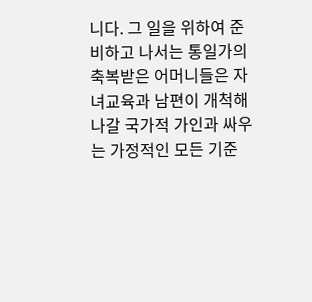니다. 그 일을 위하여 준비하고 나서는 통일가의 축복받은 어머니들은 자녀교육과 남편이 개척해 나갈 국가적 가인과 싸우는 가정적인 모든 기준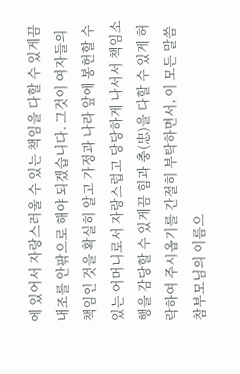에 있어서 자랑스러울 수 있는 책임을 다할 수 있게끔 내조를 안팎으로 해야 되겠습니다. 그것이 여자들의 책임인 것을 확실히 알고 가정과 나라 앞에 봉헌할 수 있는 어머니로서 자랑스럽고 당당하게 나서서 책임소행을 감당할 수 있게끔 힘과 충(忠)을 다할 수 있게 허락하여 주시옵기를 간절히 부탁하면서, 이 모든 말씀 참부모님의 이름으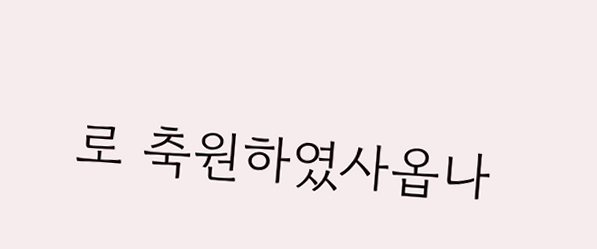로 축원하였사옵나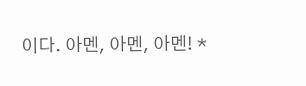이다. 아멘, 아멘, 아멘! *